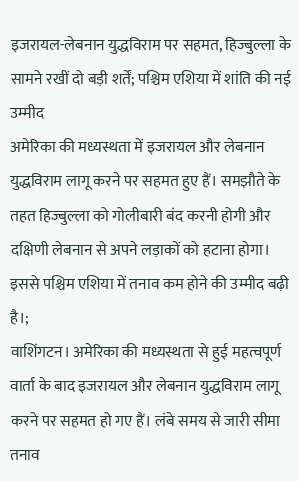इजरायल-लेबनान युद्धविराम पर सहमत, हिज्बुल्ला के सामने रखीं दो बड़ी शर्तें; पश्चिम एशिया में शांति की नई उम्मीद
अमेरिका की मध्यस्थता में इजरायल और लेबनान युद्धविराम लागू करने पर सहमत हुए हैं। समझौते के तहत हिज्बुल्ला को गोलीबारी बंद करनी होगी और दक्षिणी लेबनान से अपने लड़ाकों को हटाना होगा। इससे पश्चिम एशिया में तनाव कम होने की उम्मीद बढ़ी है।;
वाशिंगटन। अमेरिका की मध्यस्थता से हुई महत्वपूर्ण वार्ता के बाद इजरायल और लेबनान युद्धविराम लागू करने पर सहमत हो गए हैं। लंबे समय से जारी सीमा तनाव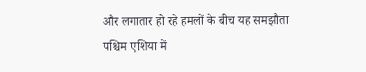और लगातार हो रहे हमलों के बीच यह समझौता पश्चिम एशिया में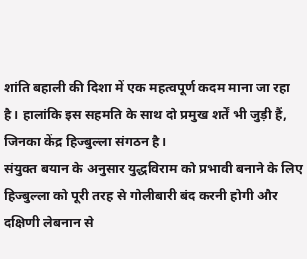शांति बहाली की दिशा में एक महत्वपूर्ण कदम माना जा रहा है। हालांकि इस सहमति के साथ दो प्रमुख शर्तें भी जुड़ी हैं, जिनका केंद्र हिज्बुल्ला संगठन है।
संयुक्त बयान के अनुसार युद्धविराम को प्रभावी बनाने के लिए हिज्बुल्ला को पूरी तरह से गोलीबारी बंद करनी होगी और दक्षिणी लेबनान से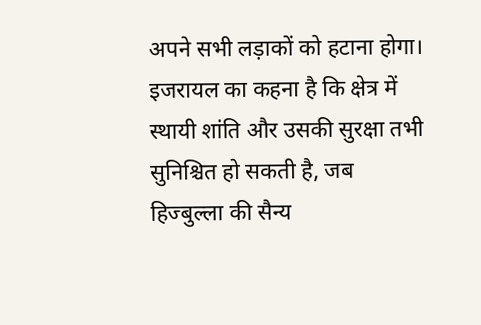अपने सभी लड़ाकों को हटाना होगा। इजरायल का कहना है कि क्षेत्र में स्थायी शांति और उसकी सुरक्षा तभी सुनिश्चित हो सकती है, जब हिज्बुल्ला की सैन्य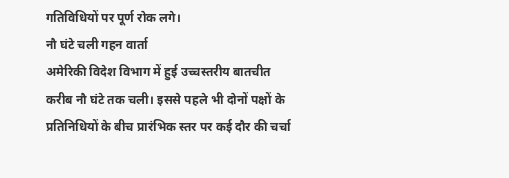गतिविधियों पर पूर्ण रोक लगे।
नौ घंटे चली गहन वार्ता
अमेरिकी विदेश विभाग में हुई उच्चस्तरीय बातचीत करीब नौ घंटे तक चली। इससे पहले भी दोनों पक्षों के प्रतिनिधियों के बीच प्रारंभिक स्तर पर कई दौर की चर्चा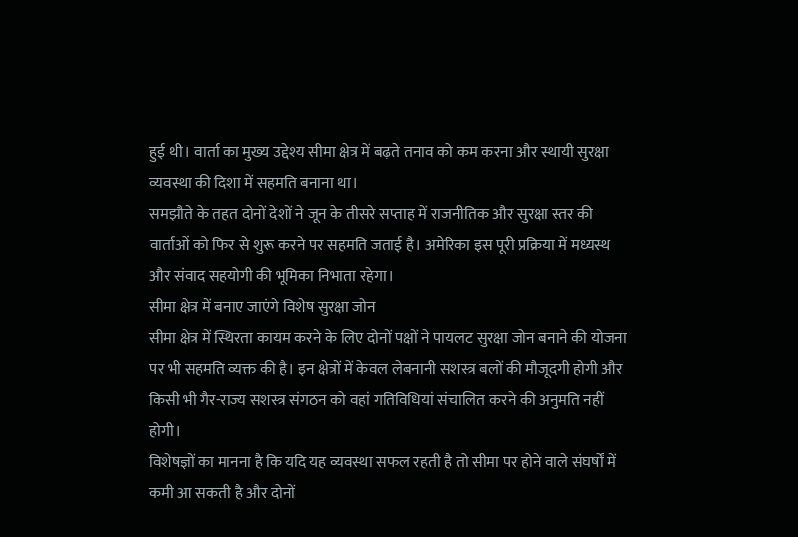हुई थी। वार्ता का मुख्य उद्देश्य सीमा क्षेत्र में बढ़ते तनाव को कम करना और स्थायी सुरक्षा व्यवस्था की दिशा में सहमति बनाना था।
समझौते के तहत दोनों देशों ने जून के तीसरे सप्ताह में राजनीतिक और सुरक्षा स्तर की वार्ताओं को फिर से शुरू करने पर सहमति जताई है। अमेरिका इस पूरी प्रक्रिया में मध्यस्थ और संवाद सहयोगी की भूमिका निभाता रहेगा।
सीमा क्षेत्र में बनाए जाएंगे विशेष सुरक्षा जोन
सीमा क्षेत्र में स्थिरता कायम करने के लिए दोनों पक्षों ने पायलट सुरक्षा जोन बनाने की योजना पर भी सहमति व्यक्त की है। इन क्षेत्रों में केवल लेबनानी सशस्त्र बलों की मौजूदगी होगी और किसी भी गैर-राज्य सशस्त्र संगठन को वहां गतिविधियां संचालित करने की अनुमति नहीं होगी।
विशेषज्ञों का मानना है कि यदि यह व्यवस्था सफल रहती है तो सीमा पर होने वाले संघर्षों में कमी आ सकती है और दोनों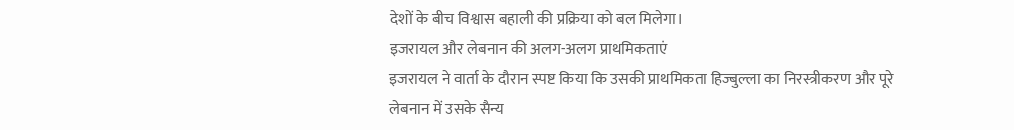देशों के बीच विश्वास बहाली की प्रक्रिया को बल मिलेगा।
इजरायल और लेबनान की अलग-अलग प्राथमिकताएं
इजरायल ने वार्ता के दौरान स्पष्ट किया कि उसकी प्राथमिकता हिज्बुल्ला का निरस्त्रीकरण और पूरे लेबनान में उसके सैन्य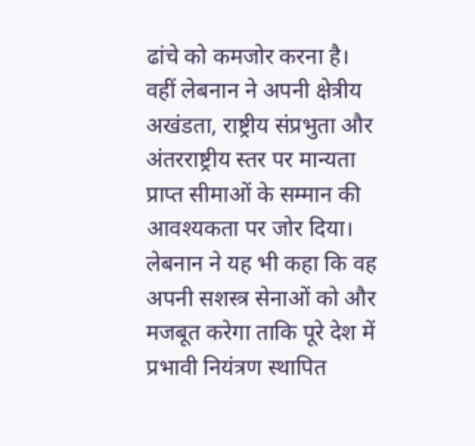ढांचे को कमजोर करना है। वहीं लेबनान ने अपनी क्षेत्रीय अखंडता, राष्ट्रीय संप्रभुता और अंतरराष्ट्रीय स्तर पर मान्यता प्राप्त सीमाओं के सम्मान की आवश्यकता पर जोर दिया।
लेबनान ने यह भी कहा कि वह अपनी सशस्त्र सेनाओं को और मजबूत करेगा ताकि पूरे देश में प्रभावी नियंत्रण स्थापित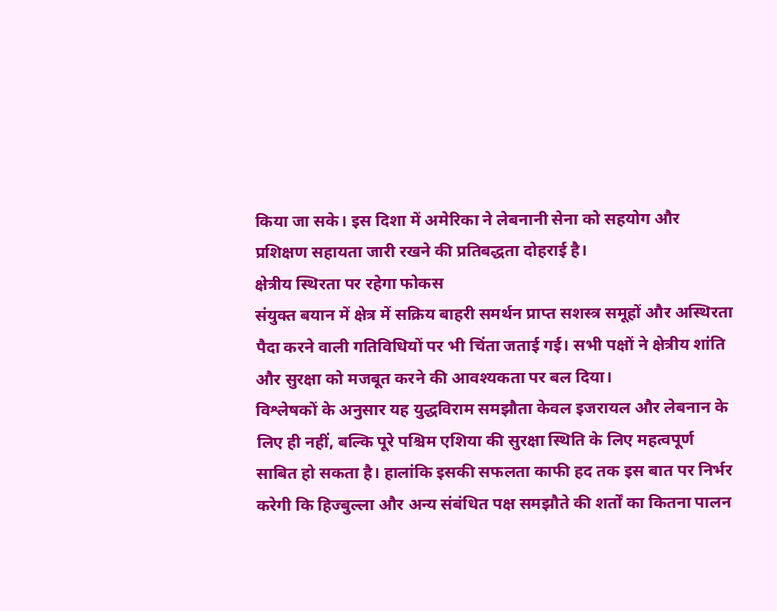किया जा सके। इस दिशा में अमेरिका ने लेबनानी सेना को सहयोग और प्रशिक्षण सहायता जारी रखने की प्रतिबद्धता दोहराई है।
क्षेत्रीय स्थिरता पर रहेगा फोकस
संयुक्त बयान में क्षेत्र में सक्रिय बाहरी समर्थन प्राप्त सशस्त्र समूहों और अस्थिरता पैदा करने वाली गतिविधियों पर भी चिंता जताई गई। सभी पक्षों ने क्षेत्रीय शांति और सुरक्षा को मजबूत करने की आवश्यकता पर बल दिया।
विश्लेषकों के अनुसार यह युद्धविराम समझौता केवल इजरायल और लेबनान के लिए ही नहीं, बल्कि पूरे पश्चिम एशिया की सुरक्षा स्थिति के लिए महत्वपूर्ण साबित हो सकता है। हालांकि इसकी सफलता काफी हद तक इस बात पर निर्भर करेगी कि हिज्बुल्ला और अन्य संबंधित पक्ष समझौते की शर्तों का कितना पालन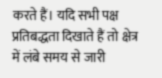करते हैं। यदि सभी पक्ष प्रतिबद्धता दिखाते हैं तो क्षेत्र में लंबे समय से जारी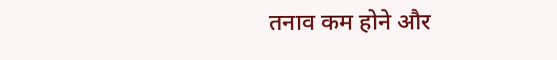तनाव कम होने और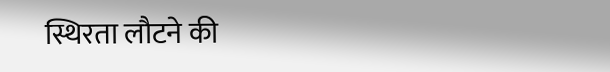स्थिरता लौटने की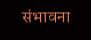संभावना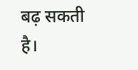बढ़ सकती है।